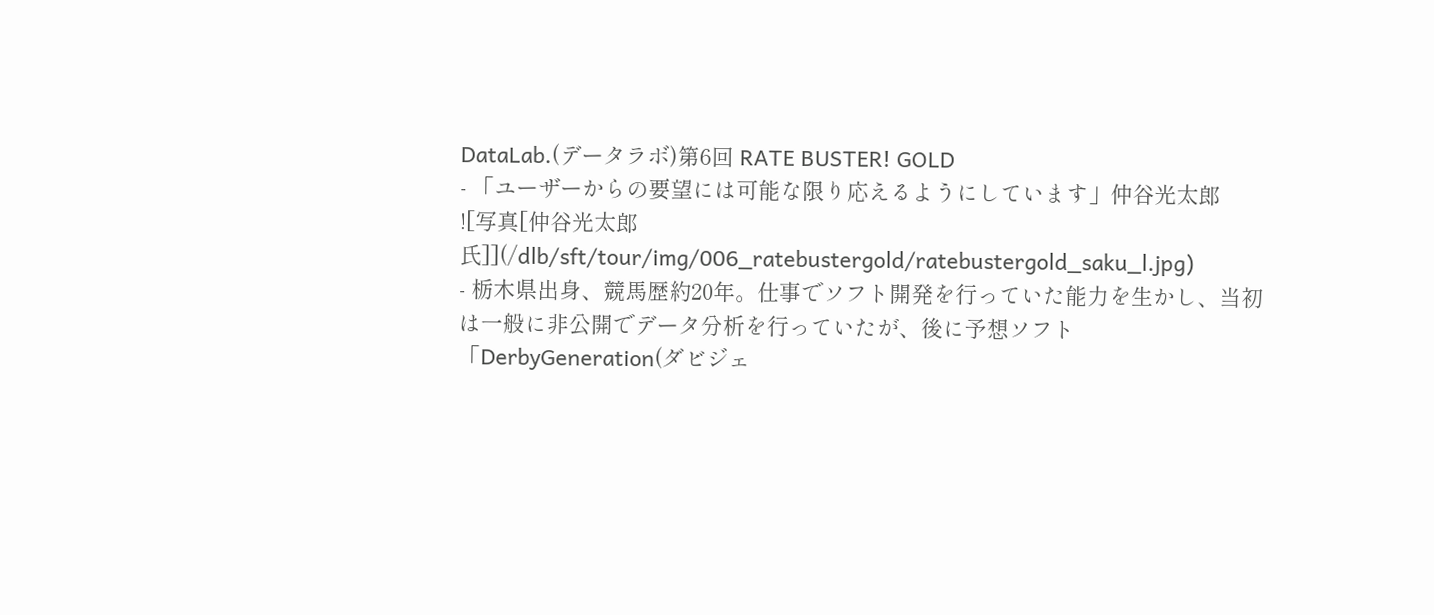DataLab.(データラボ)第6回 RATE BUSTER! GOLD
- 「ユーザーからの要望には可能な限り応えるようにしています」仲谷光太郎
![写真[仲谷光太郎氏]](/dlb/sft/tour/img/006_ratebustergold/ratebustergold_saku_l.jpg)
- 栃木県出身、競馬歴約20年。仕事でソフト開発を行っていた能力を生かし、当初は一般に非公開でデータ分析を行っていたが、後に予想ソフト「DerbyGeneration(ダビジェ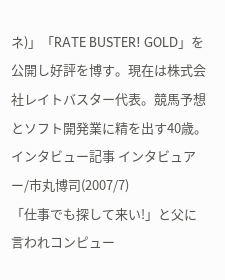ネ)」「RATE BUSTER! GOLD」を公開し好評を博す。現在は株式会社レイトバスター代表。競馬予想とソフト開発業に精を出す40歳。
インタビュー記事 インタビュアー/市丸博司(2007/7)
「仕事でも探して来い!」と父に言われコンピュー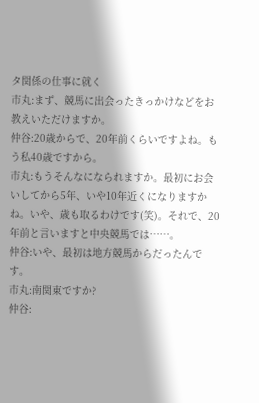タ関係の仕事に就く
市丸:まず、競馬に出会ったきっかけなどをお教えいただけますか。
仲谷:20歳からで、20年前くらいですよね。もう私40歳ですから。
市丸:もうそんなになられますか。最初にお会いしてから5年、いや10年近くになりますかね。いや、歳も取るわけです(笑)。それで、20年前と言いますと中央競馬では……。
仲谷:いや、最初は地方競馬からだったんです。
市丸:南関東ですか?
仲谷: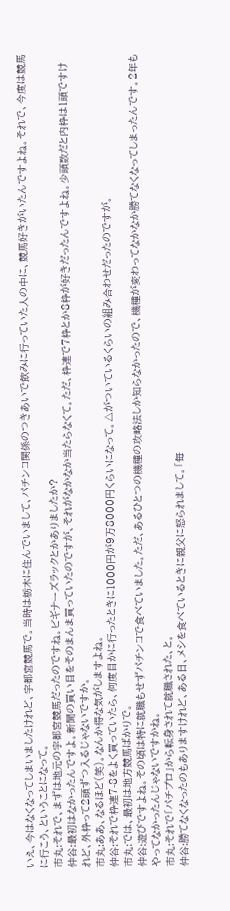いえ、今はなくなってしまいましたけれど、宇都宮競馬で。当時は栃木に住んでいまして、パチンコ関係のつきあいで飲みに行っていた人の中に、競馬好きがいたんですよね。それで、今度は競馬に行こう、ということになって。
市丸:それで、まずは地元の宇都宮競馬だったのですね。ビギナーズラックとかありましたか?
仲谷:最初はなかったんですよ。新聞の買い目をそのまんま買っていたのですが、それがなかなか当たらなくて。ただ、枠連で7枠とか8枠が好きだったんですよね。少頭数だと内枠は1頭ですけれど、外枠って2頭ずつ入るじゃないですか。
市丸:ああ、なるほど(笑)。なんか得な気がしますよね。
仲谷:それで枠連7-8をよく買っていたら、何度目かに行ったときに1000円が9万8000円くらいになって。△がついているくらいの組み合わせだったのですが。
市丸:では、最初は地方競馬ばかりで。
仲谷:遊びですよね。その頃は特に就職もせずパチンコで食べていました。ただ、あるひとつの機種の攻略法しか知らなかったので、機種が変わってなかなか勝てなくなってしまったんです。2年もやってなかったんじゃないですかね。
市丸:それで「パチプロ」から転身されて就職された、と。
仲谷:勝てなくなったのもありますけれど、ある日、メシを食べているときに親父に怒られまして。「毎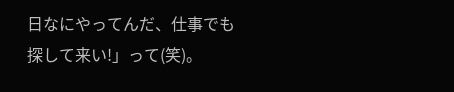日なにやってんだ、仕事でも探して来い!」って(笑)。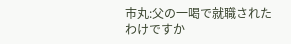市丸:父の一喝で就職されたわけですか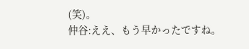(笑)。
仲谷:ええ、もう早かったですね。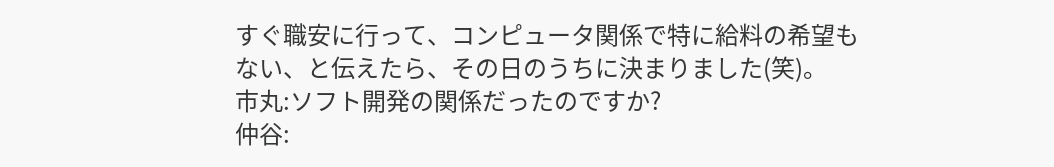すぐ職安に行って、コンピュータ関係で特に給料の希望もない、と伝えたら、その日のうちに決まりました(笑)。
市丸:ソフト開発の関係だったのですか?
仲谷: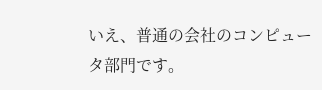いえ、普通の会社のコンピュータ部門です。